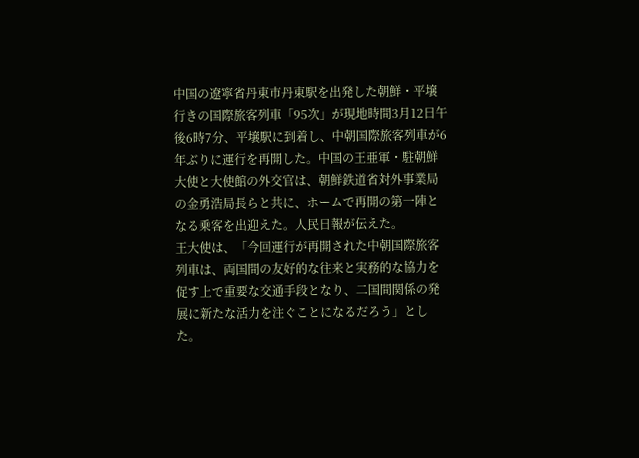中国の遼寧省丹東市丹東駅を出発した朝鮮・平壌行きの国際旅客列車「95次」が現地時間3月12日午後6時7分、平壌駅に到着し、中朝国際旅客列車が6年ぶりに運行を再開した。中国の王亜軍・駐朝鮮大使と大使館の外交官は、朝鮮鉄道省対外事業局の金勇浩局長らと共に、ホームで再開の第一陣となる乗客を出迎えた。人民日報が伝えた。
王大使は、「今回運行が再開された中朝国際旅客列車は、両国間の友好的な往来と実務的な協力を促す上で重要な交通手段となり、二国間関係の発展に新たな活力を注ぐことになるだろう」とした。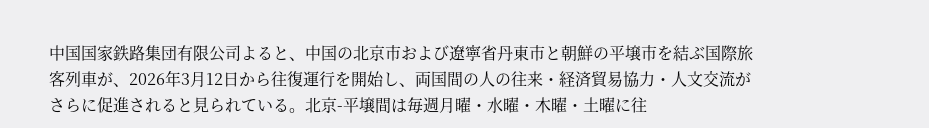中国国家鉄路集団有限公司よると、中国の北京市および遼寧省丹東市と朝鮮の平壌市を結ぶ国際旅客列車が、2026年3月12日から往復運行を開始し、両国間の人の往来・経済貿易協力・人文交流がさらに促進されると見られている。北京-平壌間は毎週月曜・水曜・木曜・土曜に往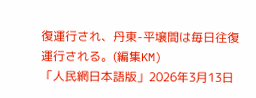復運行され、丹東-平壌間は毎日往復運行される。(編集KM)
「人民網日本語版」2026年3月13日